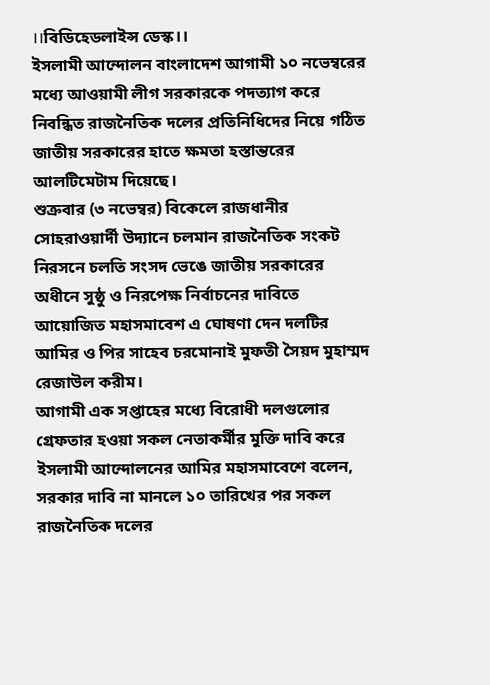।।বিডিহেডলাইন্স ডেস্ক।।
ইসলামী আন্দোলন বাংলাদেশ আগামী ১০ নভেম্বরের মধ্যে আওয়ামী লীগ সরকারকে পদত্যাগ করে নিবন্ধিত রাজনৈতিক দলের প্রতিনিধিদের নিয়ে গঠিত জাতীয় সরকারের হাতে ক্ষমতা হস্তান্তরের আলটিমেটাম দিয়েছে।
শুক্রবার (৩ নভেম্বর) বিকেলে রাজধানীর সোহরাওয়ার্দী উদ্যানে চলমান রাজনৈতিক সংকট নিরসনে চলতি সংসদ ভেঙে জাতীয় সরকারের অধীনে সুষ্ঠু ও নিরপেক্ষ নির্বাচনের দাবিতে আয়োজিত মহাসমাবেশ এ ঘোষণা দেন দলটির আমির ও পির সাহেব চরমোনাই মুফতী সৈয়দ মুহাম্মদ রেজাউল করীম।
আগামী এক সপ্তাহের মধ্যে বিরোধী দলগুলোর গ্রেফতার হওয়া সকল নেতাকর্মীর মুক্তি দাবি করে ইসলামী আন্দোলনের আমির মহাসমাবেশে বলেন, সরকার দাবি না মানলে ১০ তারিখের পর সকল রাজনৈতিক দলের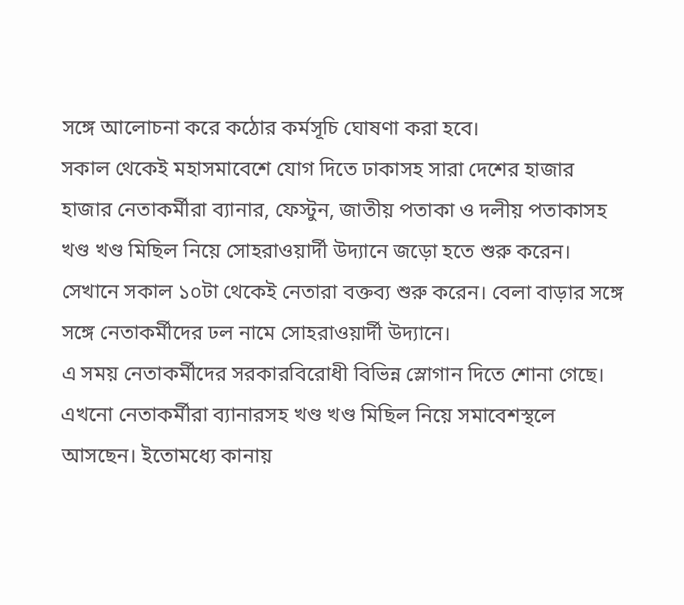সঙ্গে আলোচনা করে কঠোর কর্মসূচি ঘোষণা করা হবে।
সকাল থেকেই মহাসমাবেশে যোগ দিতে ঢাকাসহ সারা দেশের হাজার হাজার নেতাকর্মীরা ব্যানার, ফেস্টুন, জাতীয় পতাকা ও দলীয় পতাকাসহ খণ্ড খণ্ড মিছিল নিয়ে সোহরাওয়ার্দী উদ্যানে জড়ো হতে শুরু করেন। সেখানে সকাল ১০টা থেকেই নেতারা বক্তব্য শুরু করেন। বেলা বাড়ার সঙ্গে সঙ্গে নেতাকর্মীদের ঢল নামে সোহরাওয়ার্দী উদ্যানে।
এ সময় নেতাকর্মীদের সরকারবিরোধী বিভিন্ন স্লোগান দিতে শোনা গেছে। এখনো নেতাকর্মীরা ব্যানারসহ খণ্ড খণ্ড মিছিল নিয়ে সমাবেশস্থলে আসছেন। ইতোমধ্যে কানায়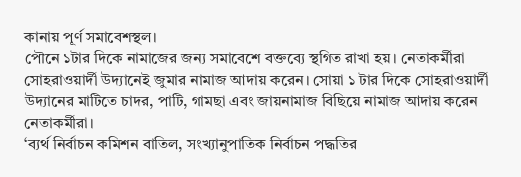কানায় পূর্ণ সমাবেশস্থল।
পৌনে ১টার দিকে নামাজের জন্য সমাবেশে বক্তব্যে স্থগিত রাখা হয়। নেতাকর্মীরা সোহরাওয়ার্দী উদ্যানেই জুমার নামাজ আদায় করেন। সোয়া ১ টার দিকে সোহরাওয়ার্দী উদ্যানের মাটিতে চাদর, পাটি, গামছা এবং জায়নামাজ বিছিয়ে নামাজ আদায় করেন নেতাকর্মীরা।
‘ব্যর্থ নির্বাচন কমিশন বাতিল, সংখ্যানুপাতিক নির্বাচন পদ্ধতির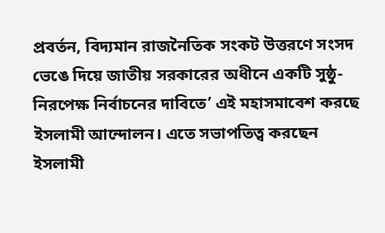প্রবর্তন, বিদ্যমান রাজনৈতিক সংকট উত্তরণে সংসদ ভেঙে দিয়ে জাতীয় সরকারের অধীনে একটি সুষ্ঠু-নিরপেক্ষ নির্বাচনের দাবিতে’ এই মহাসমাবেশ করছে ইসলামী আন্দোলন। এতে সভাপতিত্ব করছেন ইসলামী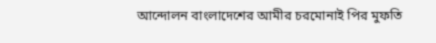আন্দোলন বাংলাদেশের আমীর চরমোনাই পির মুফতি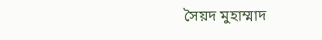সৈয়দ মুহাম্মাদ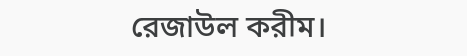রেজাউল করীম।